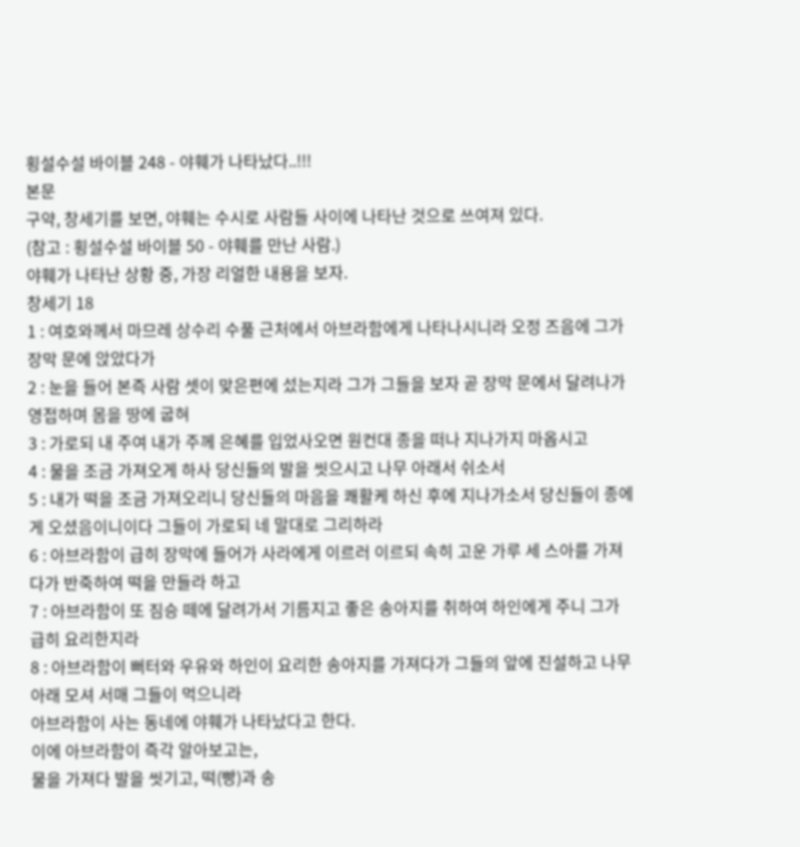횡설수설 바이블 248 - 야훼가 나타났다..!!!
본문
구약, 창세기를 보면, 야훼는 수시로 사람들 사이에 나타난 것으로 쓰여져 있다.
(참고 : 횡설수설 바이블 50 - 야훼를 만난 사람.)
야훼가 나타난 상황 중, 가장 리얼한 내용을 보자.
창세기 18
1 : 여호와께서 마므레 상수리 수풀 근처에서 아브라함에게 나타나시니라 오정 즈음에 그가 장막 문에 앉았다가
2 : 눈을 들어 본즉 사람 셋이 맞은편에 섰는지라 그가 그들을 보자 곧 장막 문에서 달려나가 영접하며 몸을 땅에 굽혀
3 : 가로되 내 주여 내가 주께 은혜를 입었사오면 원컨대 종을 떠나 지나가지 마옵시고
4 : 물을 조금 가져오게 하사 당신들의 발을 씻으시고 나무 아래서 쉬소서
5 : 내가 떡을 조금 가져오리니 당신들의 마음을 쾌활케 하신 후에 지나가소서 당신들이 종에게 오셨음이니이다 그들이 가로되 네 말대로 그리하라
6 : 아브라함이 급히 장막에 들어가 사라에게 이르러 이르되 속히 고운 가루 세 스아를 가져다가 반죽하여 떡을 만들라 하고
7 : 아브라함이 또 짐승 떼에 달려가서 기름지고 좋은 송아지를 취하여 하인에게 주니 그가 급히 요리한지라
8 : 아브라함이 뻐터와 우유와 하인이 요리한 송아지를 가져다가 그들의 앞에 진설하고 나무 아래 모셔 서매 그들이 먹으니라
아브라함이 사는 동네에 야훼가 나타났다고 한다.
이에 아브라함이 즉각 알아보고는,
물을 가져다 발을 씻기고, 떡(빵)과 송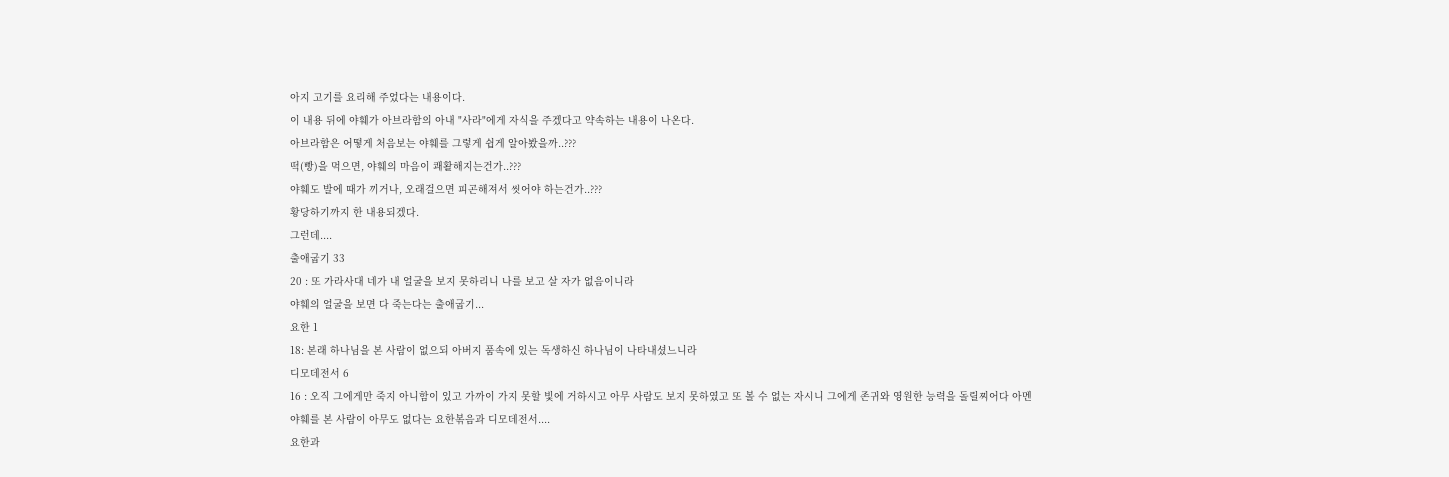아지 고기를 요리해 주었다는 내용이다.
이 내용 뒤에 야훼가 아브라함의 아내 "사라"에게 자식을 주겠다고 약속하는 내용이 나온다.
아브라함은 어떻게 처음보는 야훼를 그렇게 쉽게 알아봤을까..???
떡(빵)을 먹으면, 야훼의 마음이 쾌활해지는건가..???
야훼도 발에 때가 끼거나, 오래걸으면 피곤해져서 씻어야 하는건가..???
황당하기까지 한 내용되겠다.
그런데....
출애굽기 33
20 : 또 가라사대 네가 내 얼굴을 보지 못하리니 나를 보고 살 자가 없음이니라
야훼의 얼굴을 보면 다 죽는다는 출애굽기...
요한 1
18: 본래 하나님을 본 사람이 없으되 아버지 품속에 있는 독생하신 하나님이 나타내셨느니라
디모데전서 6
16 : 오직 그에게만 죽지 아니함이 있고 가까이 가지 못할 빛에 거하시고 아무 사람도 보지 못하였고 또 볼 수 없는 자시니 그에게 존귀와 영원한 능력을 돌릴찌어다 아멘
야훼를 본 사람이 아무도 없다는 요한볶음과 디모데전서....
요한과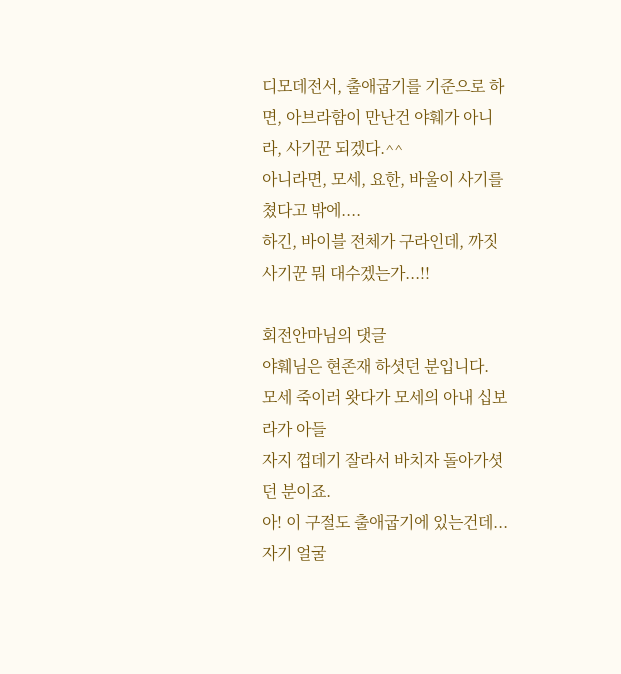디모데전서, 출애굽기를 기준으로 하면, 아브라함이 만난건 야훼가 아니라, 사기꾼 되겠다.^^
아니라면, 모세, 요한, 바울이 사기를 쳤다고 밖에....
하긴, 바이블 전체가 구라인데, 까짓 사기꾼 뭐 대수겠는가...!!

회전안마님의 댓글
야훼님은 현존재 하셧던 분입니다.
모세 죽이러 왓다가 모세의 아내 십보라가 아들
자지 껍데기 잘라서 바치자 돌아가셧던 분이죠.
아! 이 구절도 출애굽기에 있는건데...
자기 얼굴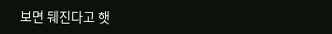보면 뒈진다고 햇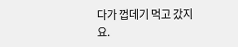다가 껍데기 먹고 갔지요.